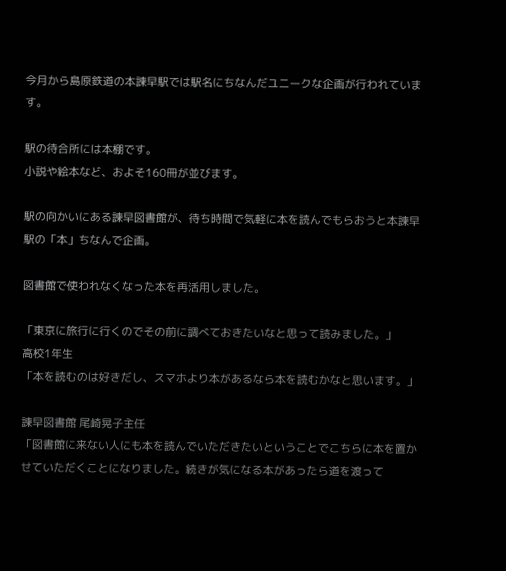今月から島原鉄道の本諫早駅では駅名にちなんだユニークな企画が行われています。

駅の待合所には本棚です。
小説や絵本など、およそ160冊が並びます。

駅の向かいにある諫早図書館が、待ち時間で気軽に本を読んでもらおうと本諫早駅の「本」ちなんで企画。

図書館で使われなくなった本を再活用しました。

「東京に旅行に行くのでその前に調べておきたいなと思って読みました。」
高校1年生
「本を読むのは好きだし、スマホより本があるなら本を読むかなと思います。」

諫早図書館 尾崎晃子主任
「図書館に来ない人にも本を読んでいただきたいということでこちらに本を置かせていただくことになりました。続きが気になる本があったら道を渡って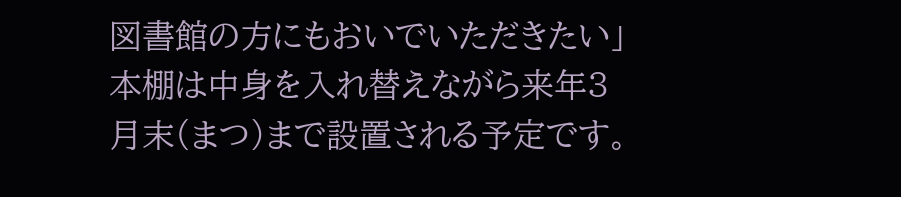図書館の方にもおいでいただきたい」
本棚は中身を入れ替えながら来年3月末(まつ)まで設置される予定です。